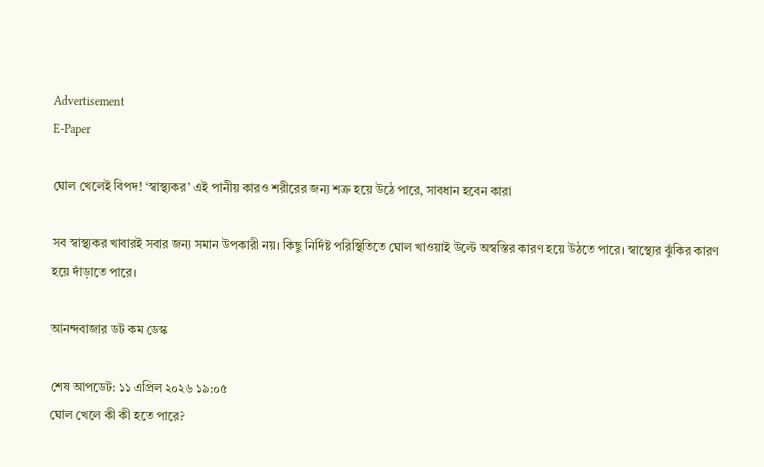Advertisement
E-Paper

ঘোল খেলেই বিপদ! ‘স্বাস্থ্যকর’ এই পানীয় কারও শরীরের জন্য শত্রু হয়ে উঠে পারে, সাবধান হবেন কারা

সব স্বাস্থ্যকর খাবারই সবার জন্য সমান উপকারী নয়। কিছু নির্দিষ্ট পরিস্থিতিতে ঘোল খাওয়াই উল্টে অস্বস্তির কারণ হয়ে উঠতে পারে। স্বাস্থ্যের ঝুঁকির কারণ হয়ে দাঁড়াতে পারে।

আনন্দবাজার ডট কম ডেস্ক

শেষ আপডেট: ১১ এপ্রিল ২০২৬ ১৯:০৫
ঘোল খেলে কী কী হতে পারে?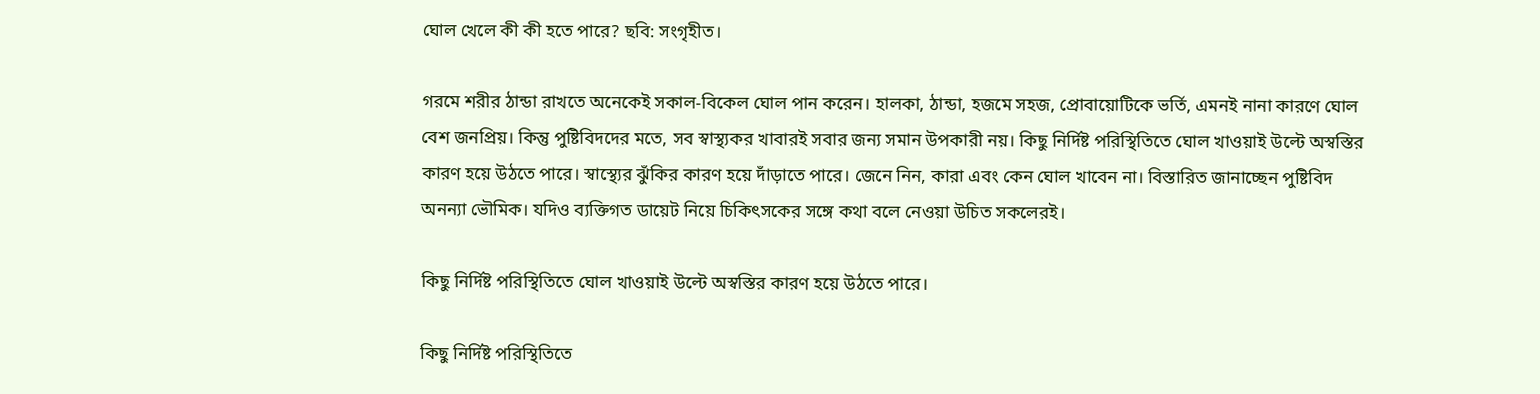ঘোল খেলে কী কী হতে পারে? ছবি: সংগৃহীত।

গরমে শরীর ঠান্ডা রাখতে অনেকেই সকাল-বিকেল ঘোল পান করেন। হালকা, ঠান্ডা, হজমে সহজ, প্রোবায়োটিকে ভর্তি, এমনই নানা কারণে ঘোল বেশ জনপ্রিয়। কিন্তু পুষ্টিবিদদের মতে, সব স্বাস্থ্যকর খাবারই সবার জন্য সমান উপকারী নয়। কিছু নির্দিষ্ট পরিস্থিতিতে ঘোল খাওয়াই উল্টে অস্বস্তির কারণ হয়ে উঠতে পারে। স্বাস্থ্যের ঝুঁকির কারণ হয়ে দাঁড়াতে পারে। জেনে নিন, কারা এবং কেন ঘোল খাবেন না। বিস্তারিত জানাচ্ছেন পুষ্টিবিদ অনন্যা ভৌমিক। যদিও ব্যক্তিগত ডায়েট নিয়ে চিকিৎসকের সঙ্গে কথা বলে নেওয়া উচিত সকলেরই।

কিছু নির্দিষ্ট পরিস্থিতিতে ঘোল খাওয়াই উল্টে অস্বস্তির কারণ হয়ে উঠতে পারে।

কিছু নির্দিষ্ট পরিস্থিতিতে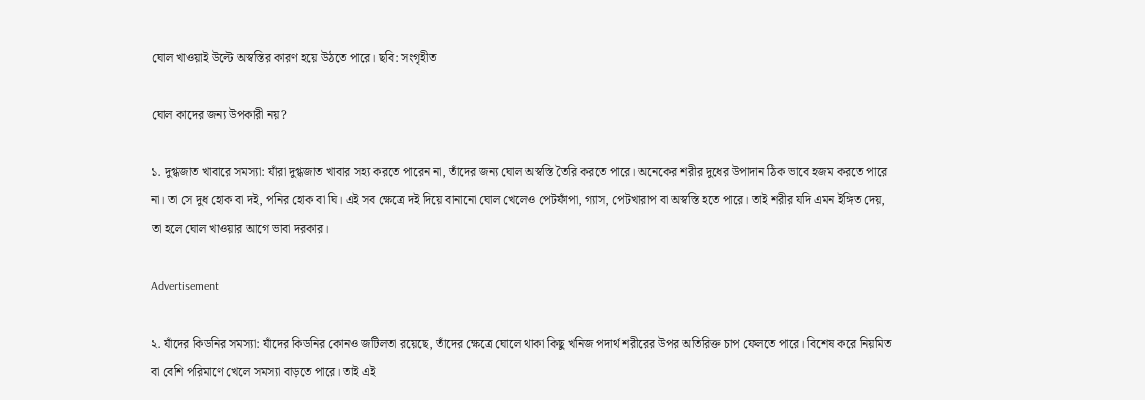ঘোল খাওয়াই উল্টে অস্বস্তির কারণ হয়ে উঠতে পারে। ছবি: সংগৃহীত

ঘোল কাদের জন্য উপকারী নয়?

১. দুগ্ধজাত খাবারে সমস্যা: যাঁরা দুগ্ধজাত খাবার সহ্য করতে পারেন না, তাঁদের জন্য ঘোল অস্বস্তি তৈরি করতে পারে। অনেকের শরীর দুধের উপাদান ঠিক ভাবে হজম করতে পারে না। তা সে দুধ হোক বা দই, পনির হোক বা ঘি। এই সব ক্ষেত্রে দই দিয়ে বানানো ঘোল খেলেও পেটফাঁপা, গ্যাস, পেটখারাপ বা অস্বস্তি হতে পারে। তাই শরীর যদি এমন ইঙ্গিত দেয়, তা হলে ঘোল খাওয়ার আগে ভাবা দরকার।

Advertisement

২. যাঁদের কিডনির সমস্যা: যাঁদের কিডনির কোনও জটিলতা রয়েছে, তাঁদের ক্ষেত্রে ঘোলে থাকা কিছু খনিজ পদার্থ শরীরের উপর অতিরিক্ত চাপ ফেলতে পারে। বিশেষ করে নিয়মিত বা বেশি পরিমাণে খেলে সমস্যা বাড়তে পারে। তাই এই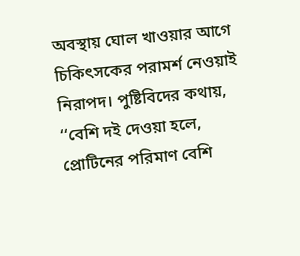অবস্থায় ঘোল খাওয়ার আগে চিকিৎসকের পরামর্শ নেওয়াই নিরাপদ। পুষ্টিবিদের কথায়, ‘‘বেশি দই দেওয়া হলে, প্রোটিনের পরিমাণ বেশি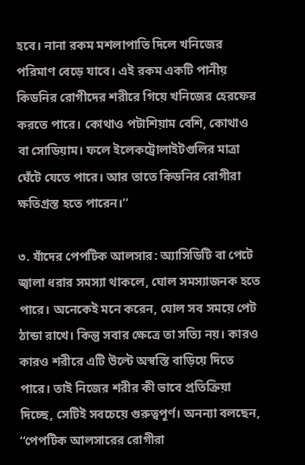হবে। নানা রকম মশলাপাতি দিলে খনিজের পরিমাণ বেড়ে যাবে। এই রকম একটি পানীয় কিডনির রোগীদের শরীরে গিয়ে খনিজের হেরফের করতে পারে। কোথাও পটাশিয়াম বেশি, কোথাও বা সোডিয়াম। ফলে ইলেকট্রোলাইটগুলির মাত্রা ঘেঁটে যেতে পারে। আর তাতে কিডনির রোগীরা ক্ষতিগ্রস্ত হতে পারেন।’’

৩. যাঁদের পেপটিক আলসার: অ্যাসিডিটি বা পেটে জ্বালা ধরার সমস্যা থাকলে, ঘোল সমস্যাজনক হতে পারে। অনেকেই মনে করেন, ঘোল সব সময়ে পেট ঠান্ডা রাখে। কিন্তু সবার ক্ষেত্রে তা সত্যি নয়। কারও কারও শরীরে এটি উল্টে অস্বস্তি বাড়িয়ে দিতে পারে। তাই নিজের শরীর কী ভাবে প্রতিক্রিয়া দিচ্ছে, সেটিই সবচেয়ে গুরুত্বপূর্ণ। অনন্যা বলছেন, ‘‘পেপটিক আলসারের রোগীরা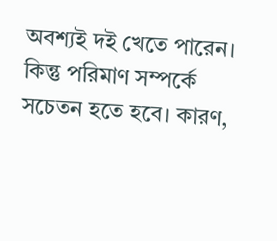অবশ্যই দই খেতে পারেন। কিন্তু পরিমাণ সম্পর্কে সচেতন হতে হবে। কারণ,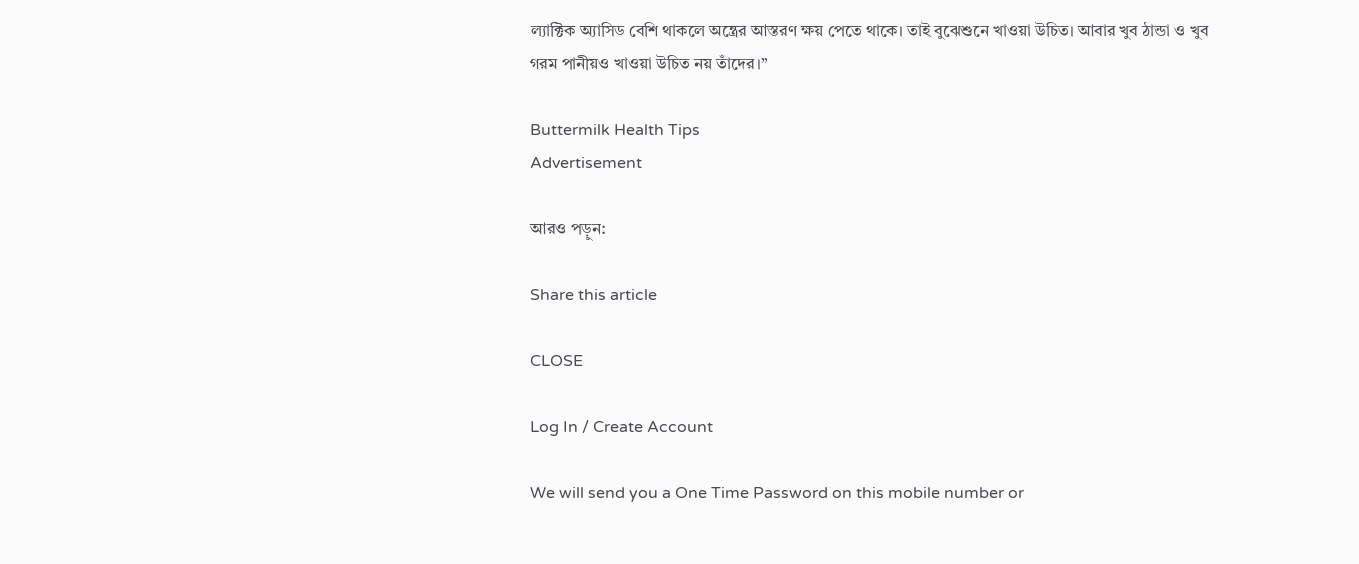ল্যাক্টিক অ্যাসিড বেশি থাকলে অন্ত্রের আস্তরণ ক্ষয় পেতে থাকে। তাই বুঝেশুনে খাওয়া উচিত। আবার খুব ঠান্ডা ও খুব গরম পানীয়ও খাওয়া উচিত নয় তাঁদের।’’

Buttermilk Health Tips
Advertisement

আরও পড়ুন:

Share this article

CLOSE

Log In / Create Account

We will send you a One Time Password on this mobile number or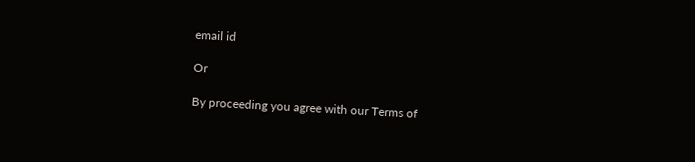email id

Or

By proceeding you agree with our Terms of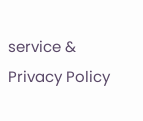service & Privacy Policy